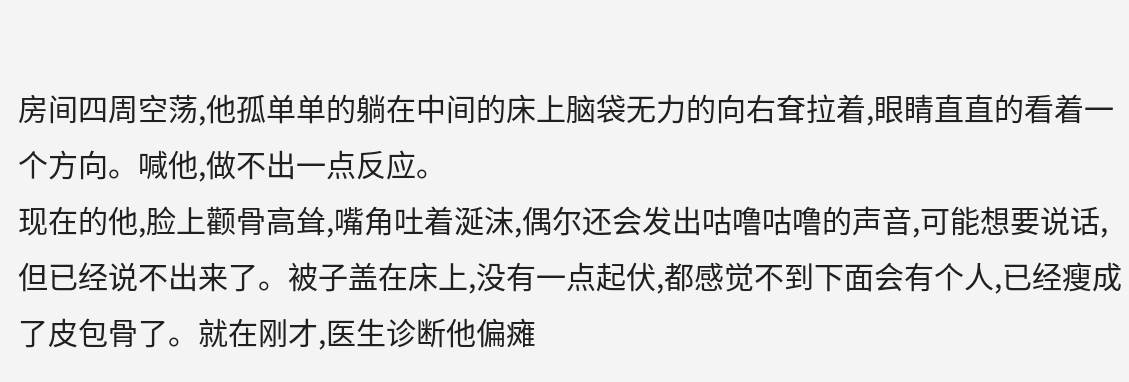房间四周空荡,他孤单单的躺在中间的床上脑袋无力的向右耷拉着,眼睛直直的看着一个方向。喊他,做不出一点反应。
现在的他,脸上颧骨高耸,嘴角吐着涎沫,偶尔还会发出咕噜咕噜的声音,可能想要说话,但已经说不出来了。被子盖在床上,没有一点起伏,都感觉不到下面会有个人,已经瘦成了皮包骨了。就在刚才,医生诊断他偏瘫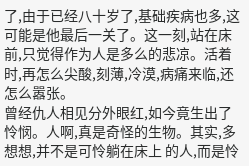了,由于已经八十岁了,基础疾病也多,这可能是他最后一关了。这一刻,站在床前,只觉得作为人是多么的悲凉。活着时,再怎么尖酸,刻薄,冷漠,病痛来临,还怎么嚣张。
曾经仇人相见分外眼红,如今竟生出了怜悯。人啊,真是奇怪的生物。其实,多想想,并不是可怜躺在床上 的人,而是怜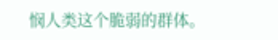悯人类这个脆弱的群体。